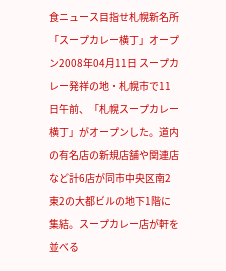食ニュース目指せ札幌新名所 「スープカレー横丁」オープン2008年04月11日 スープカレー発祥の地・札幌市で11日午前、「札幌スープカレー横丁」がオープンした。道内の有名店の新規店舗や関連店など計6店が同市中央区南2東2の大都ビルの地下1階に集結。スープカレー店が軒を並べる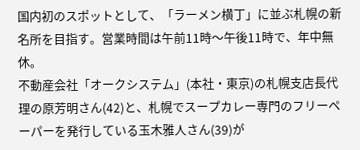国内初のスポットとして、「ラーメン横丁」に並ぶ札幌の新名所を目指す。営業時間は午前11時〜午後11時で、年中無休。
不動産会社「オークシステム」(本社・東京)の札幌支店長代理の原芳明さん(42)と、札幌でスープカレー専門のフリーペーパーを発行している玉木雅人さん(39)が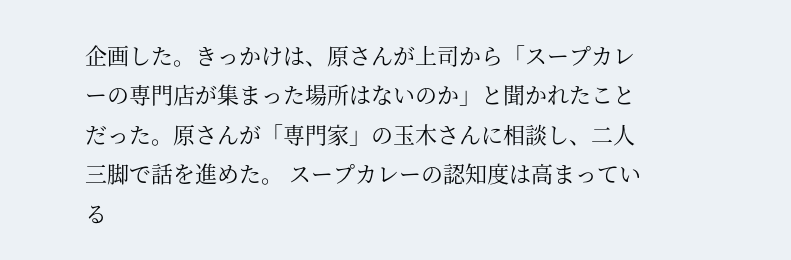企画した。きっかけは、原さんが上司から「スープカレーの専門店が集まった場所はないのか」と聞かれたことだった。原さんが「専門家」の玉木さんに相談し、二人三脚で話を進めた。 スープカレーの認知度は高まっている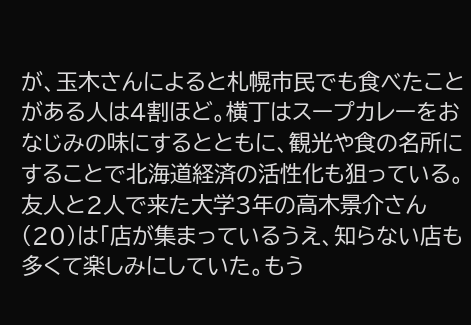が、玉木さんによると札幌市民でも食べたことがある人は4割ほど。横丁はスープカレーをおなじみの味にするとともに、観光や食の名所にすることで北海道経済の活性化も狙っている。 友人と2人で来た大学3年の高木景介さん(20)は「店が集まっているうえ、知らない店も多くて楽しみにしていた。もう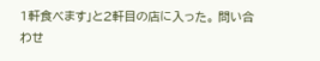1軒食べます」と2軒目の店に入った。 問い合わせ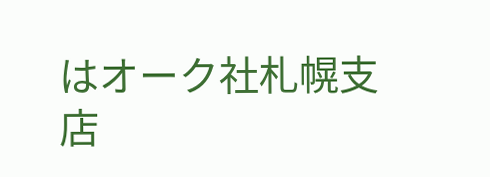はオーク社札幌支店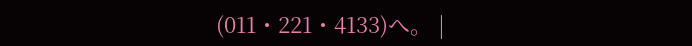(011・221・4133)へ。 |